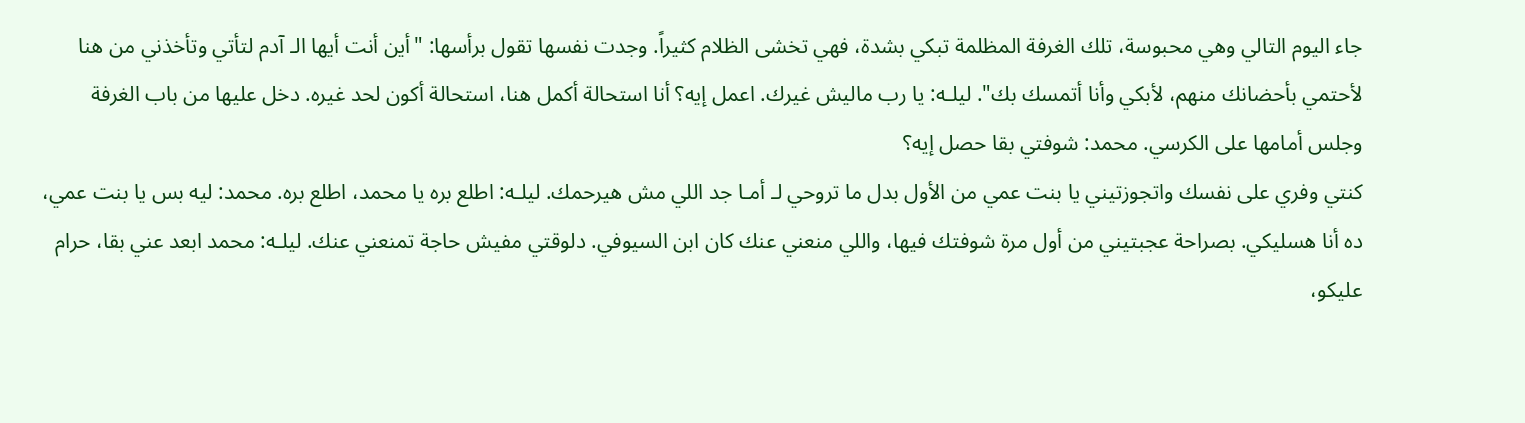جاء اليوم التالي وهي محبوسة، تلك الغرفة المظلمة تبكي بشدة، فهي تخشى الظلام كثيراً. وجدت نفسها تقول برأسها: "أين أنت أيها الـ آدم لتأتي وتأخذني من هنا لأحتمي بأحضانك منهم، لأبكي وأنا أتمسك بك". ليلـه: يا رب ماليش غيرك. اعمل إيه؟ أنا استحالة أكمل هنا، استحالة أكون لحد غيره. دخل عليها من باب الغرفة وجلس أمامها على الكرسي. محمد: شوفتي بقا حصل إيه؟
كنتي وفري على نفسك واتجوزتيني يا بنت عمي من الأول بدل ما تروحي لـ أمـا جد اللي مش هيرحمك. ليلـه: اطلع بره يا محمد، اطلع بره. محمد: ليه بس يا بنت عمي، ده أنا هسليكي. بصراحة عجبتيني من أول مرة شوفتك فيها، واللي منعني عنك كان ابن السيوفي. دلوقتي مفيش حاجة تمنعني عنك. ليلـه: محمد ابعد عني بقا، حرام عليكو،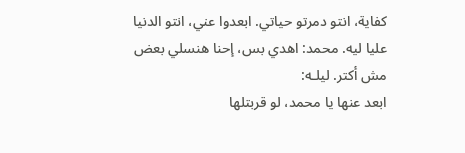كفاية، انتو دمرتو حياتي. ابعدوا عني، انتو الدنيا عليا ليه. محمد: اهدي بس، إحنا هنسلي بعض مش أكتر. ليلـه:
ابعد عنها يا محمد، لو قربتلها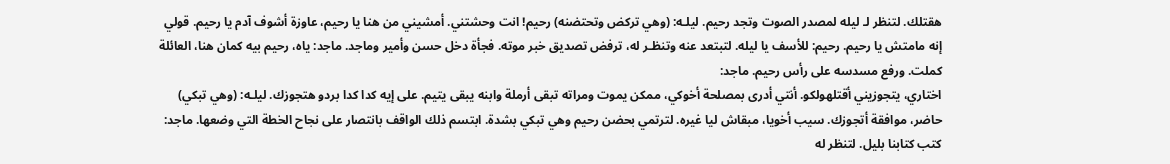هقتلك. لتنظر لـ ليله لمصدر الصوت وتجد رحيم. ليلـه: (وهي تركض وتحتضنه) رحيم! انت وحشتني. أمشيني من هنا يا رحيم، عاوزة أشوف آدم يا رحيم. قولي إنه مامتش يا رحيم. رحيم: للأسف يا ليله. لتبتعد عنه وتنظـر له، ترفض تصديق خبر موته. فجأة دخل حسن وأمير وماجد. ماجد: ياه، رحيم بيه كمان هنا، العائلة كملت. ورفع مسدسه على رأس رحيم. ماجد:
اختاري، يتجوزيني أقتلهولكو. أنتي أدرى بمصلحة أخوكي، ممكن يموت ومراته تبقى أرملة وابنه يبقى يتيم. على إيه كدا كدا بردو هتجوزك. ليلـه: (وهي تبكي) حاضر، موافقة أتجوزك. سيب أخويا، مبقاش ليا غيره. لترتمي بحضن رحيم وهي تبكي بشدة. ابتسم ذلك الواقف بانتصار على نجاح الخطة التي وضعها. ماجد: كتب كتابنا بليل. لتنظر له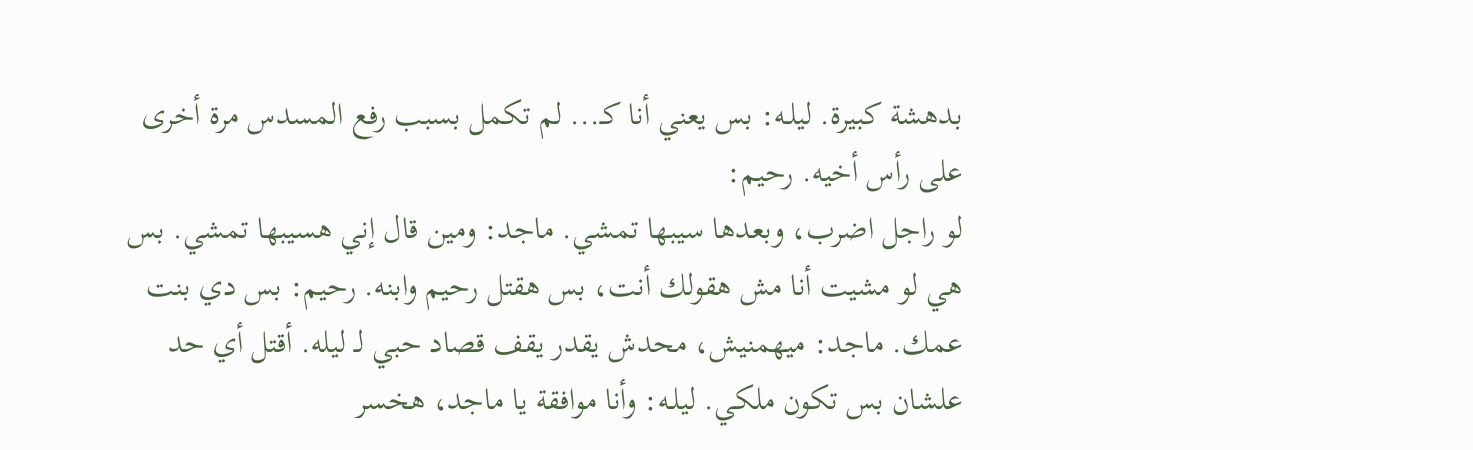بدهشة كبيرة. ليلـه: بس يعني أنا كـ... لم تكمل بسبب رفع المسدس مرة أخرى على رأس أخيه. رحيم:
لو راجل اضرب، وبعدها سيبها تمشي. ماجد: ومين قال إني هسيبها تمشي. بس هي لو مشيت أنا مش هقولك أنت، بس هقتل رحيم وابنه. رحيم: بس دي بنت عمك. ماجد: ميهمنيش، محدش يقدر يقف قصاد حبي لـ ليله. أقتل أي حد علشان بس تكون ملكي. ليلـه: وأنا موافقة يا ماجد، هخسر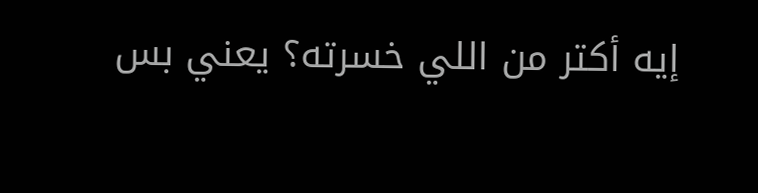إيه أكتر من اللي خسرته؟ يعني بس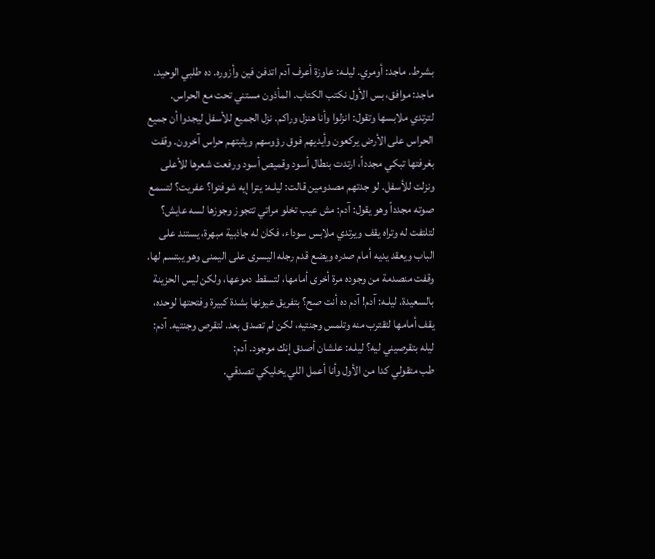بشرط. ماجد: أومري. ليلـه: عاوزة أعرف آدم اتدفن فين وأزوره. ده طلبي الوحيد. ماجد: موافق، بس الأول نكتب الكتاب. المأذون مستني تحت مع الحراس.
لترتدي ملابسها وتقول: انزلوا وأنا هنزل وراكم. نزل الجميع للأسفل ليجدوا أن جميع الحراس على الأرض يركعون وأيديهم فوق رؤوسهم ويثبتهم حراس آخرون. وقفت بغرفتها تبكي مجدداً، ارتدت بنطال أسود وقميص أسود ورفعت شعرها للأعلى ونزلت للأسفل. لو جدتهم مصدومين قالت: ليلـه: يترا إيه شوفتوا؟ عفريت؟ لتسمع صوته مجدداً وهو يقول: آدم: مش عيب تخلو مراتي تتجوز وجوزها لسه عايش؟
لتلتفت له وتراه يقف ويرتدي ملابس سوداء، فكان له جاذبية مبهرة، يستند على الباب ويعقد يديه أمام صدره ويضع قدم رجله اليسرى على اليمنى وهو يبتسم لها. وقفت منصدمة من وجوده مرة أخرى أمامها، لتسقط دموعها، ولكن ليس الحزينة بالسعيدة. ليلـه: آدم! آدم ده أنت صح؟ بتفريق عيونها بشدة كبيرة وفتحتها لوحده، يقف أمامها لتقترب منه وتلمس وجنتيه، لكن لم تصدق بعد. لتقرص وجنتيه. آدم: ليله بتقرصيني ليه؟ ليلـه: علشان أصدق إنك موجود. آدم:
طب متقولي كدا من الأول وأنا أعمل اللي يخليكي تصدقي.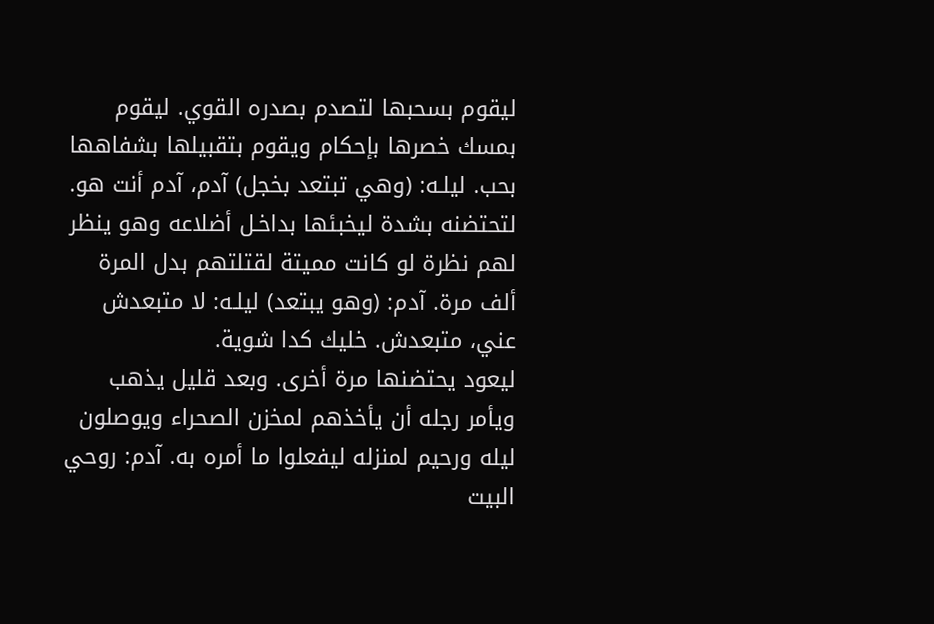ليقوم بسحبها لتصدم بصدره القوي. ليقوم بمسك خصرها بإحكام ويقوم بتقبيلها بشفاهها بحب. ليلـه: (وهي تبتعد بخجل) آدم، آدم أنت هو. لتحتضنه بشدة ليخبئها بداخـل أضلاعه وهو ينظر لهم نظرة لو كانت مميتة لقتلتهم بدل المرة ألف مرة. آدم: (وهو يبتعد) ليلـه: لا متبعدش عني، متبعدش. خليك كدا شوية.
ليعود يحتضنها مرة أخرى. وبعد قليل يذهب ويأمر رجله أن يأخذهم لمخزن الصحراء ويوصلون ليله ورحيم لمنزله ليفعلوا ما أمره به. آدم: روحي البيت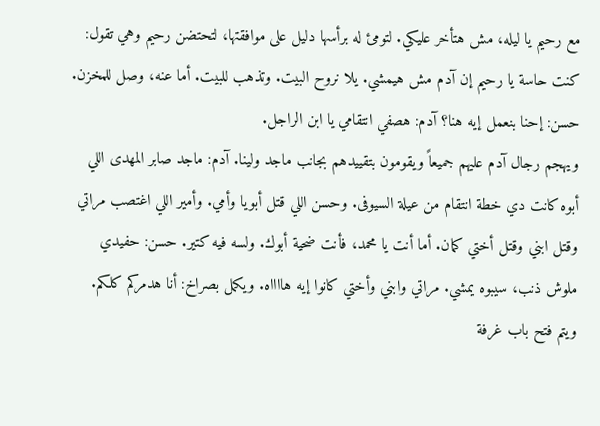مع رحيم يا ليله، مش هتأخر عليكي. لتومئ له برأسها دليل على موافقتها، لتحتضن رحيم وهي تقول: كنت حاسة يا رحيم إن آدم مش هيمشي. يلا نروح البيت. وتذهب للبيت. أما عنه، وصل للمخزن. حسن: إحنا بنعمل إيه هنا؟ آدم: هصفي انتقامي يا ابن الراجل.
ويهجم رجال آدم عليهم جميعاً ويقومون بتقييدهم بجانب ماجد ولينا. آدم: ماجد صابر المهدى اللي أبوه كانت دي خطة انتقام من عيلة السيوفى. وحسن اللي قتل أبويا وأمي. وأمير اللي اغتصب مراتي وقتل ابني وقتل أختي كمان. أما أنت يا محمد، فأنت ضحية أبوك. ولسه فيه كتير. حسن: حفيدي ملوش ذنب، سيبوه يمشي. مراتي وابني وأختي كانوا إيه هااااه. ويكمل بصراخ: أنا هدمركم كلكم. ويتم فتح باب غرفة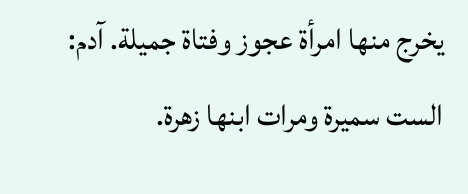يخرج منها امرأة عجوز وفتاة جميلة. آدم:
الست سميرة ومرات ابنها زهرة.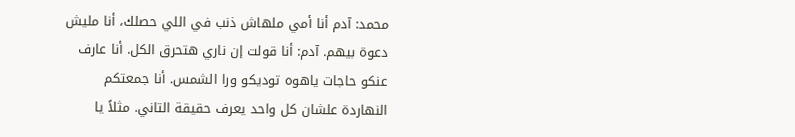محمد: آدم أنا أمي ملهاش ذنب في اللي حصلك، أنا مليش دعوة بيهم. آدم: أنا قولت إن ناري هتحرق الكل. أنا عارف عنكو حاجات ياهوه توديكو ورا الشمس. أنا جمعتكم النهاردة علشان كل واحد يعرف حقيقة التاني. مثلاً يا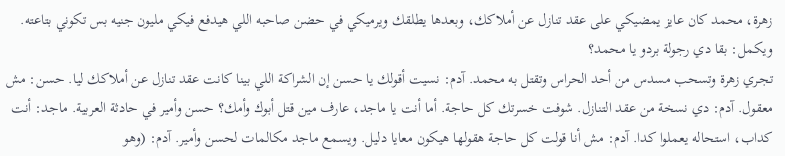زهرة، محمد كان عايز يمضيكي على عقد تنازل عن أملاكك، وبعدها يطلقك ويرميكي في حضن صاحبه اللي هيدفع فيكي مليون جنيه بس تكوني بتاعته. ويكمل: بقا دي رجولة بردو يا محمد؟
تجـري زهرة وتسحب مسدس من أحد الحراس وتقتل به محمد. آدم: نسيت أقولك يا حسن إن الشراكة اللي بينا كانت عقد تنازل عن أملاكك ليا. حسن: مش معقول. آدم: دي نسخة من عقد التنازل. شوفت خسرتك كل حاجة. أما أنت يا ماجد، عارف مين قتل أبوك وأمك؟ حسن وأمير في حادثة العربية. ماجد: أنت كداب، استحاله يعملوا كدا. آدم: مش أنا قولت كل حاجة هقولها هيكون معايا دليل. ويسمع ماجد مكالمات لحسن وأمير. آدم: (وهو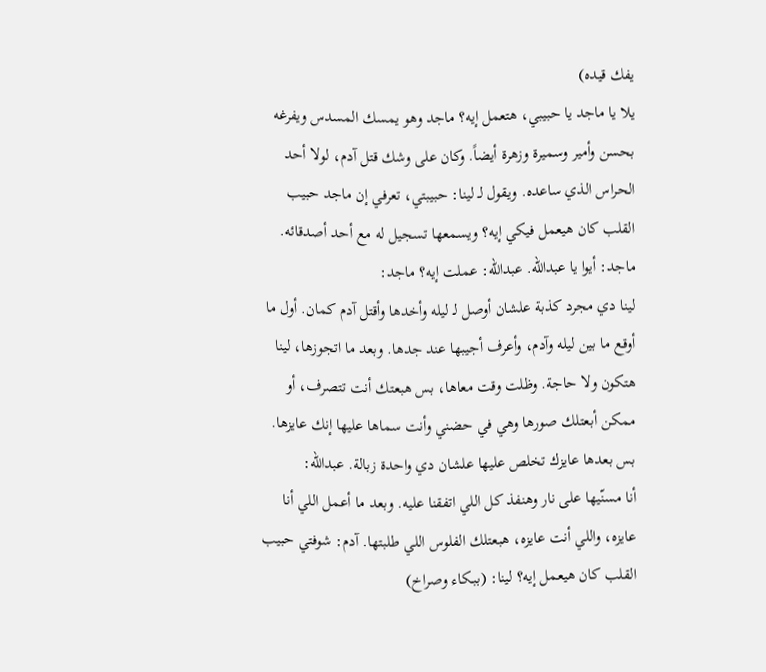يفك قيده)
يلا يا ماجد يا حبيبي، هتعمل إيه؟ ماجد وهو يمسك المسدس ويفرغه بحسن وأمير وسميرة وزهرة أيضاً. وكان على وشك قتل آدم، لولا أحد الحراس الذي ساعده. ويقول لـ لينا: حبيبتي، تعرفي إن ماجد حبيب القلب كان هيعمل فيكي إيه؟ ويسمعها تسجيل له مع أحد أصدقائه. ماجد: أيوا يا عبدالله. عبدالله: عملت إيه؟ ماجد:
لينا دي مجرد كذبة علشان أوصل لـ ليله وأخدها وأقتل آدم كمان. أول ما أوقع ما بين ليله وآدم، وأعرف أجيبها عند جدها. وبعد ما اتجوزها، لينا هتكون ولا حاجة. وظلت وقت معاها، بس هبعتك أنت تتصرف، أو ممكن أبعتلك صورها وهي في حضني وأنت سماها عليها إنك عايزها. بس بعدها عايزك تخلص عليها علشان دي واحدة زبالة. عبدالله:
أنا مسنّيها على نار وهنفذ كل اللي اتفقنا عليه. وبعد ما أعمل اللي أنا عايزه، واللي أنت عايزه، هبعتلك الفلوس اللي طلبتها. آدم: شوفتي حبيب القلب كان هيعمل إيه؟ لينا: (ببـكاء وصراخ)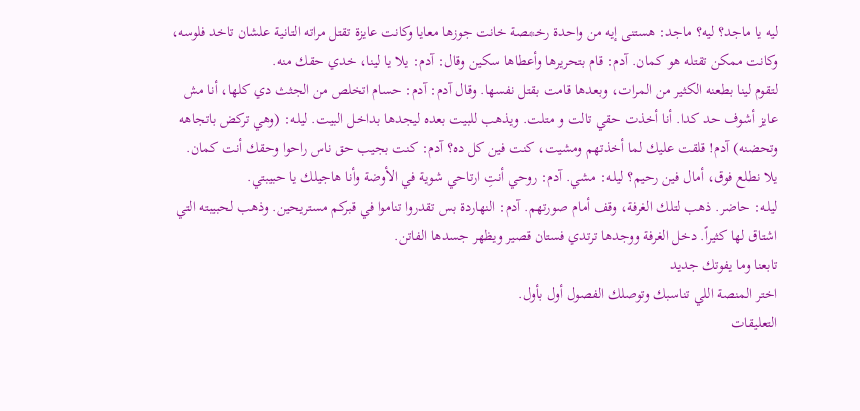ليه يا ماجد؟ ليه؟ ماجد: هستنى إيه من واحدة رخـ*ـصة خانت جوزها معايا وكانت عايزة تقتل مراته التانية علشان تاخد فلوسه، وكانت ممكن تقتله هو كمان. آدم: قام بتحريرها وأعطاها سكين وقال: آدم: يلا يا لينا، خدي حقك منه.
لتقوم لينا بطعنه الكثير من المرات، وبعدها قامت بقتل نفسها. وقال آدم: آدم: حسام اتخلص من الجثث دي كلها، أنا مش عايز أشوف حد كدا. أنا أخذت حقي تالت و متلت. ويذهب للبيت بعده ليجدها بداخـل البيت. ليلـه: (وهي تركض باتجاهه وتحضنه) آدم! قلقت عليك لما أخذتهم ومشيت، كنت فين كل ده؟ آدم: كنت بجيب حق ناس راحوا وحقك أنت كمان. يلا نطلع فوق، أمال فين رحيم؟ ليلـه: مشي. آدم: روحي أنتِ ارتاحي شوية في الأوضة وأنا هاجيلك يا حبيبتي.
ليلـه: حاضر. ذهب لتلك الغرفة، وقف أمام صورتهم. آدم: النهاردة بس تقدروا تناموا في قبركم مستريحين. وذهب لحبيبته التي اشتاق لها كثيراً. دخل الغرفة ووجدها ترتدي فستان قصير ويظهر جسدها الفاتن.
تابعنا وما يفوتك جديد
اختر المنصة اللي تناسبك وتوصلك الفصول أول بأول.
التعليقات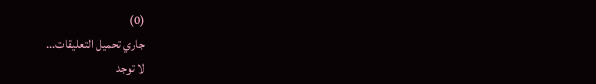(0)
جاري تحميل التعليقات...
لا توجد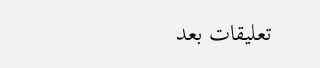تعليقات بعد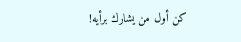كن أول من يشارك برأيه!